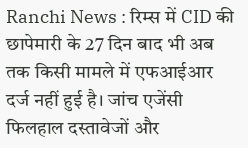Ranchi News : रिम्स में CID की छापेमारी के 27 दिन बाद भी अब तक किसी मामले में एफआईआर दर्ज नहीं हुई है। जांच एजेंसी फिलहाल दस्तावेजों और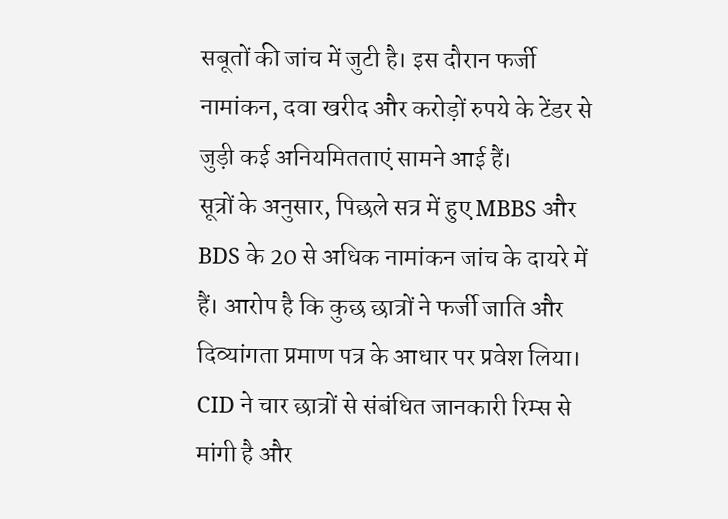सबूतों की जांच में जुटी है। इस दौरान फर्जी नामांकन, दवा खरीद और करोड़ों रुपये के टेंडर से जुड़ी कई अनियमितताएं सामने आई हैं।
सूत्रों के अनुसार, पिछले सत्र में हुए MBBS और BDS के 20 से अधिक नामांकन जांच के दायरे में हैं। आरोप है कि कुछ छात्रों ने फर्जी जाति और दिव्यांगता प्रमाण पत्र के आधार पर प्रवेश लिया। CID ने चार छात्रों से संबंधित जानकारी रिम्स से मांगी है और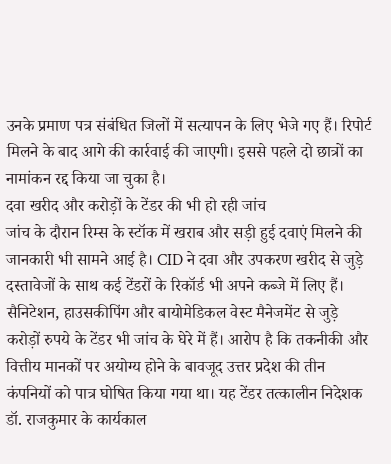उनके प्रमाण पत्र संबंधित जिलों में सत्यापन के लिए भेजे गए हैं। रिपोर्ट मिलने के बाद आगे की कार्रवाई की जाएगी। इससे पहले दो छात्रों का नामांकन रद्द किया जा चुका है।
दवा खरीद और करोड़ों के टेंडर की भी हो रही जांच
जांच के दौरान रिम्स के स्टॉक में खराब और सड़ी हुई दवाएं मिलने की जानकारी भी सामने आई है। CID ने दवा और उपकरण खरीद से जुड़े दस्तावेजों के साथ कई टेंडरों के रिकॉर्ड भी अपने कब्जे में लिए हैं।
सैनिटेशन, हाउसकीपिंग और बायोमेडिकल वेस्ट मैनेजमेंट से जुड़े करोड़ों रुपये के टेंडर भी जांच के घेरे में हैं। आरोप है कि तकनीकी और वित्तीय मानकों पर अयोग्य होने के बावजूद उत्तर प्रदेश की तीन कंपनियों को पात्र घोषित किया गया था। यह टेंडर तत्कालीन निदेशक डॉ. राजकुमार के कार्यकाल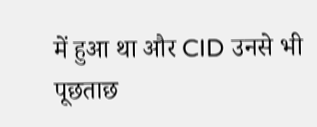में हुआ था और CID उनसे भी पूछताछ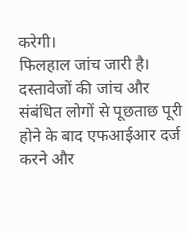करेगी।
फिलहाल जांच जारी है। दस्तावेजों की जांच और संबंधित लोगों से पूछताछ पूरी होने के बाद एफआईआर दर्ज करने और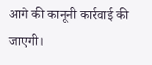आगे की कानूनी कार्रवाई की जाएगी।